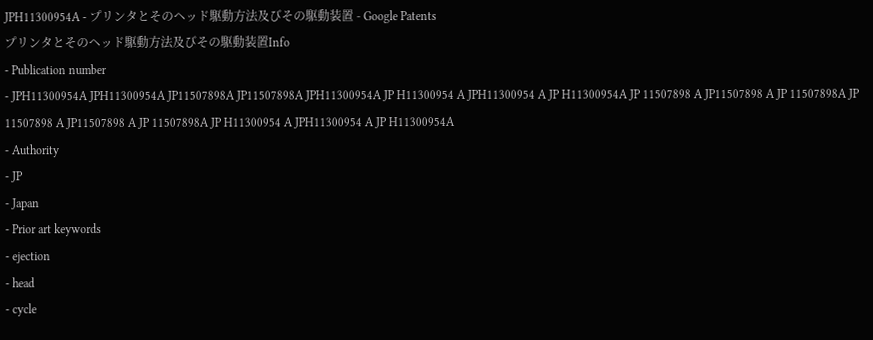JPH11300954A - プリンタとそのヘッド駆動方法及びその駆動装置 - Google Patents
プリンタとそのヘッド駆動方法及びその駆動装置Info
- Publication number
- JPH11300954A JPH11300954A JP11507898A JP11507898A JPH11300954A JP H11300954 A JPH11300954 A JP H11300954A JP 11507898 A JP11507898 A JP 11507898A JP 11507898 A JP11507898 A JP 11507898A JP H11300954 A JPH11300954 A JP H11300954A
- Authority
- JP
- Japan
- Prior art keywords
- ejection
- head
- cycle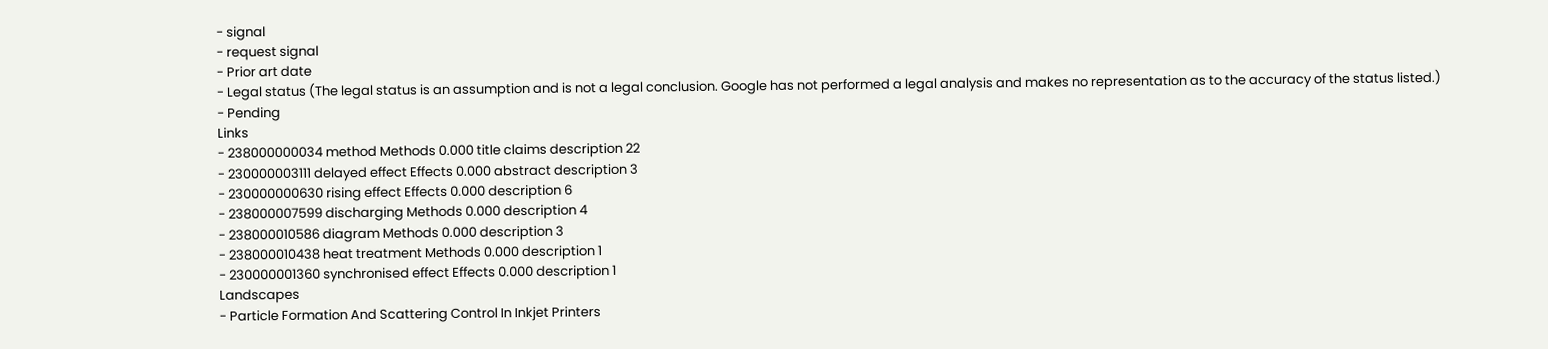- signal
- request signal
- Prior art date
- Legal status (The legal status is an assumption and is not a legal conclusion. Google has not performed a legal analysis and makes no representation as to the accuracy of the status listed.)
- Pending
Links
- 238000000034 method Methods 0.000 title claims description 22
- 230000003111 delayed effect Effects 0.000 abstract description 3
- 230000000630 rising effect Effects 0.000 description 6
- 238000007599 discharging Methods 0.000 description 4
- 238000010586 diagram Methods 0.000 description 3
- 238000010438 heat treatment Methods 0.000 description 1
- 230000001360 synchronised effect Effects 0.000 description 1
Landscapes
- Particle Formation And Scattering Control In Inkjet Printers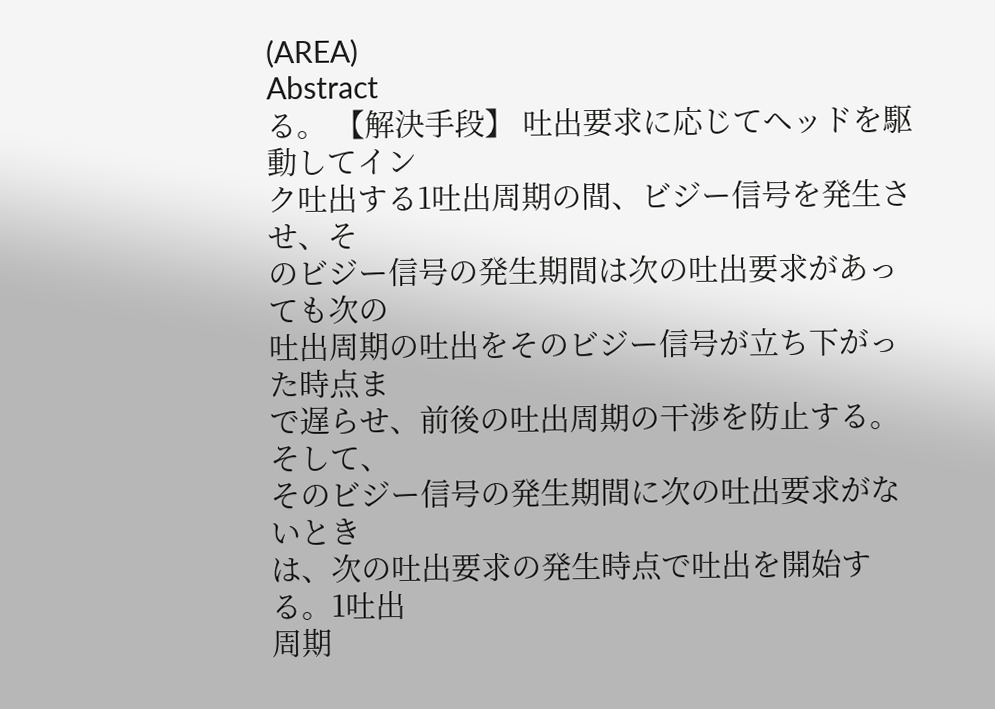(AREA)
Abstract
る。 【解決手段】 吐出要求に応じてヘッドを駆動してイン
ク吐出する1吐出周期の間、ビジー信号を発生させ、そ
のビジー信号の発生期間は次の吐出要求があっても次の
吐出周期の吐出をそのビジー信号が立ち下がった時点ま
で遅らせ、前後の吐出周期の干渉を防止する。そして、
そのビジー信号の発生期間に次の吐出要求がないとき
は、次の吐出要求の発生時点で吐出を開始する。1吐出
周期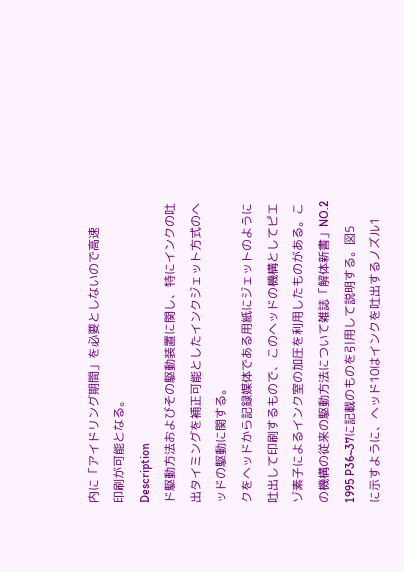内に「アイドリング期間」を必要としないので高速
印刷が可能となる。
Description
ド駆動方法およびその駆動装置に関し、特にインクの吐
出タイミングを補正可能としたインクジェット方式のヘ
ッドの駆動に関する。
クをヘッドから記録媒体である用紙にジェットのように
吐出して印刷するもので、このヘッドの機構としてピエ
ゾ素子によるインク室の加圧を利用したものがある。こ
の機構の従来の駆動方法について雑誌「解体新書」NO.2
1995 P36~37に記載のものを引用して説明する。図5
に示すように、ヘッド10はインクを吐出するノズル1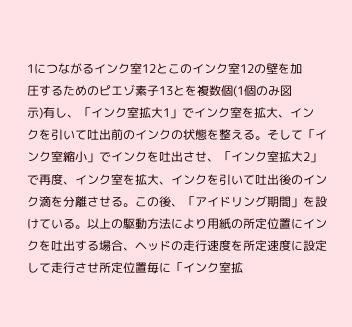1につながるインク室12とこのインク室12の壁を加
圧するためのピエゾ素子13とを複数個(1個のみ図
示)有し、「インク室拡大1」でインク室を拡大、イン
クを引いて吐出前のインクの状態を整える。そして「イ
ンク室縮小」でインクを吐出させ、「インク室拡大2」
で再度、インク室を拡大、インクを引いて吐出後のイン
ク滴を分離させる。この後、「アイドリング期間」を設
けている。以上の駆動方法により用紙の所定位置にイン
クを吐出する場合、ヘッドの走行速度を所定速度に設定
して走行させ所定位置毎に「インク室拡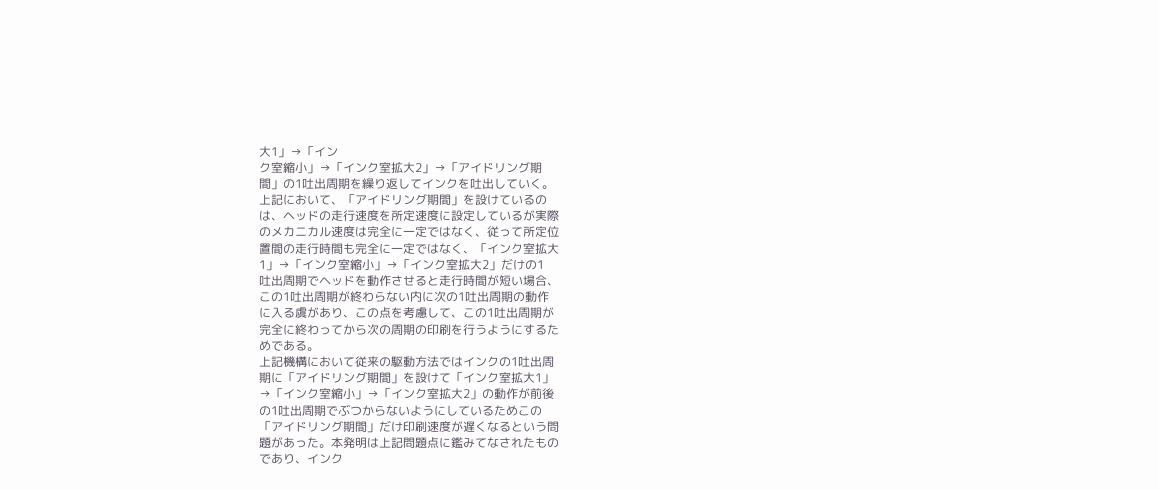大1」→「イン
ク室縮小」→「インク室拡大2」→「アイドリング期
間」の1吐出周期を繰り返してインクを吐出していく。
上記において、「アイドリング期間」を設けているの
は、ヘッドの走行速度を所定速度に設定しているが実際
のメカニカル速度は完全に一定ではなく、従って所定位
置間の走行時間も完全に一定ではなく、「インク室拡大
1」→「インク室縮小」→「インク室拡大2」だけの1
吐出周期でヘッドを動作させると走行時間が短い場合、
この1吐出周期が終わらない内に次の1吐出周期の動作
に入る虞があり、この点を考慮して、この1吐出周期が
完全に終わってから次の周期の印刷を行うようにするた
めである。
上記機構において従来の駆動方法ではインクの1吐出周
期に「アイドリング期間」を設けて「インク室拡大1」
→「インク室縮小」→「インク室拡大2」の動作が前後
の1吐出周期でぶつからないようにしているためこの
「アイドリング期間」だけ印刷速度が遅くなるという問
題があった。本発明は上記問題点に鑑みてなされたもの
であり、インク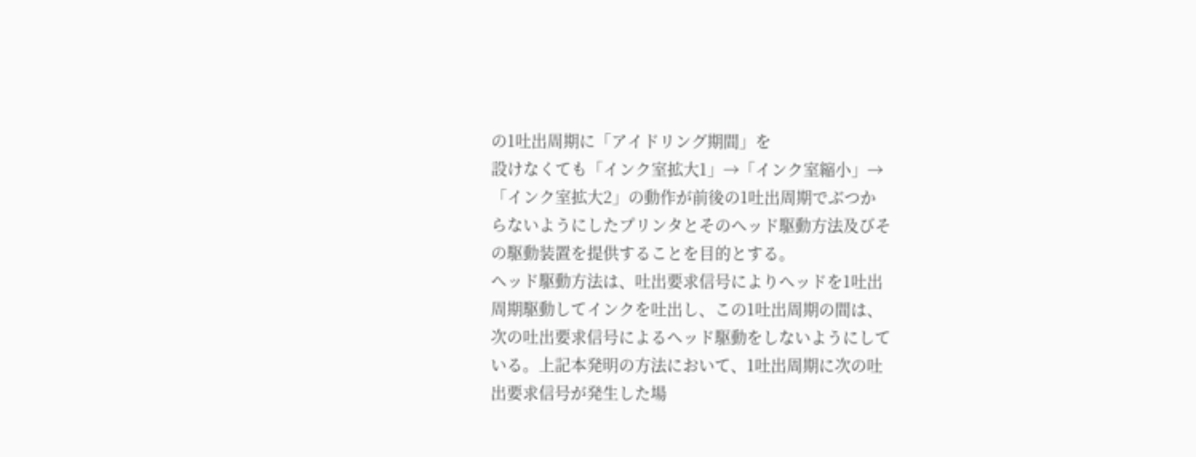の1吐出周期に「アイドリング期間」を
設けなくても「インク室拡大1」→「インク室縮小」→
「インク室拡大2」の動作が前後の1吐出周期でぶつか
らないようにしたプリンタとそのヘッド駆動方法及びそ
の駆動装置を提供することを目的とする。
ヘッド駆動方法は、吐出要求信号によりヘッドを1吐出
周期駆動してインクを吐出し、この1吐出周期の間は、
次の吐出要求信号によるヘッド駆動をしないようにして
いる。上記本発明の方法において、1吐出周期に次の吐
出要求信号が発生した場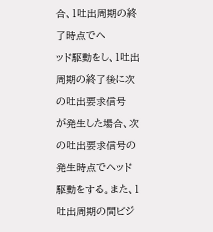合、1吐出周期の終了時点でヘ
ッド駆動をし、1吐出周期の終了後に次の吐出要求信号
が発生した場合、次の吐出要求信号の発生時点でヘッド
駆動をする。また、1吐出周期の間ビジ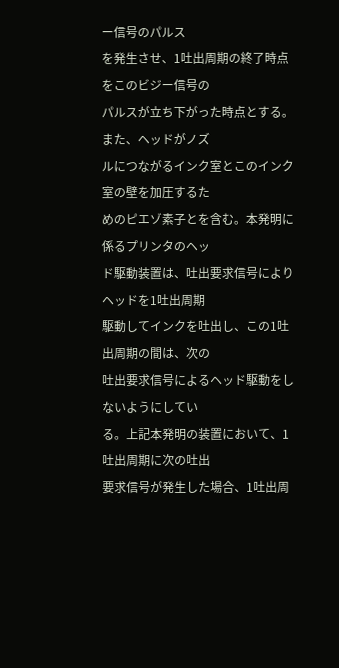ー信号のパルス
を発生させ、1吐出周期の終了時点をこのビジー信号の
パルスが立ち下がった時点とする。また、ヘッドがノズ
ルにつながるインク室とこのインク室の壁を加圧するた
めのピエゾ素子とを含む。本発明に係るプリンタのヘッ
ド駆動装置は、吐出要求信号によりヘッドを1吐出周期
駆動してインクを吐出し、この1吐出周期の間は、次の
吐出要求信号によるヘッド駆動をしないようにしてい
る。上記本発明の装置において、1吐出周期に次の吐出
要求信号が発生した場合、1吐出周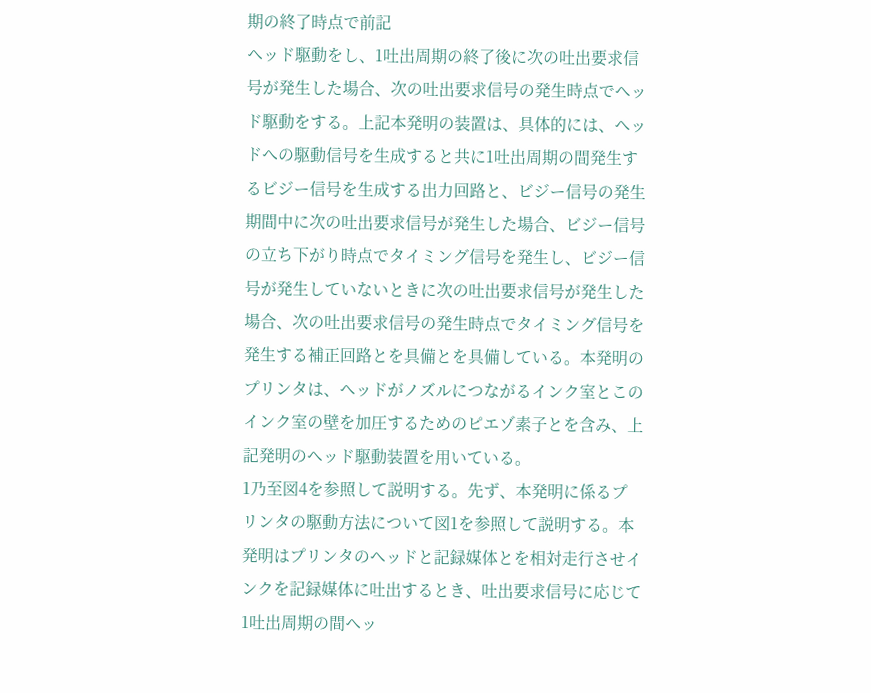期の終了時点で前記
ヘッド駆動をし、1吐出周期の終了後に次の吐出要求信
号が発生した場合、次の吐出要求信号の発生時点でヘッ
ド駆動をする。上記本発明の装置は、具体的には、ヘッ
ドへの駆動信号を生成すると共に1吐出周期の間発生す
るビジー信号を生成する出力回路と、ビジー信号の発生
期間中に次の吐出要求信号が発生した場合、ビジー信号
の立ち下がり時点でタイミング信号を発生し、ビジー信
号が発生していないときに次の吐出要求信号が発生した
場合、次の吐出要求信号の発生時点でタイミング信号を
発生する補正回路とを具備とを具備している。本発明の
プリンタは、ヘッドがノズルにつながるインク室とこの
インク室の壁を加圧するためのピエゾ素子とを含み、上
記発明のヘッド駆動装置を用いている。
1乃至図4を参照して説明する。先ず、本発明に係るプ
リンタの駆動方法について図1を参照して説明する。本
発明はプリンタのヘッドと記録媒体とを相対走行させイ
ンクを記録媒体に吐出するとき、吐出要求信号に応じて
1吐出周期の間ヘッ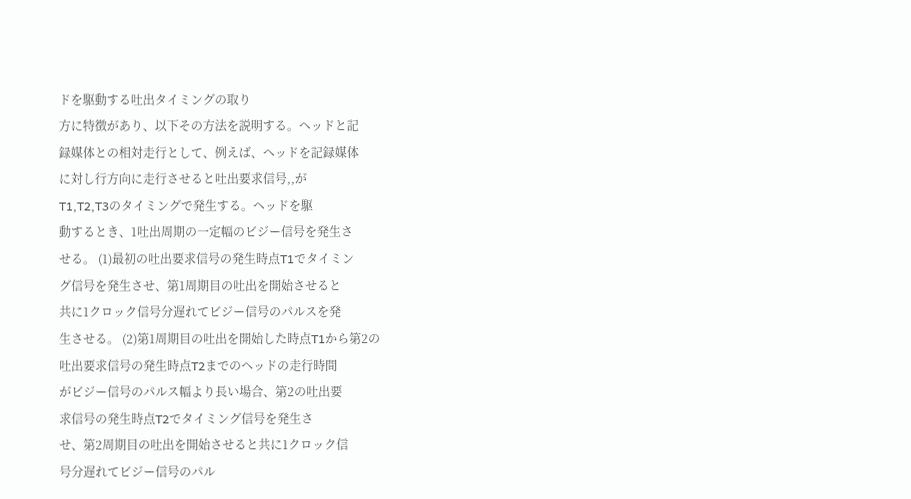ドを駆動する吐出タイミングの取り
方に特徴があり、以下その方法を説明する。ヘッドと記
録媒体との相対走行として、例えば、ヘッドを記録媒体
に対し行方向に走行させると吐出要求信号,,が
T1,T2,T3のタイミングで発生する。ヘッドを駆
動するとき、1吐出周期の一定幅のビジー信号を発生さ
せる。 (1)最初の吐出要求信号の発生時点T1でタイミン
グ信号を発生させ、第1周期目の吐出を開始させると
共に1クロック信号分遅れてビジー信号のパルスを発
生させる。 (2)第1周期目の吐出を開始した時点T1から第2の
吐出要求信号の発生時点T2までのヘッドの走行時間
がビジー信号のパルス幅より長い場合、第2の吐出要
求信号の発生時点T2でタイミング信号を発生さ
せ、第2周期目の吐出を開始させると共に1クロック信
号分遅れてビジー信号のパル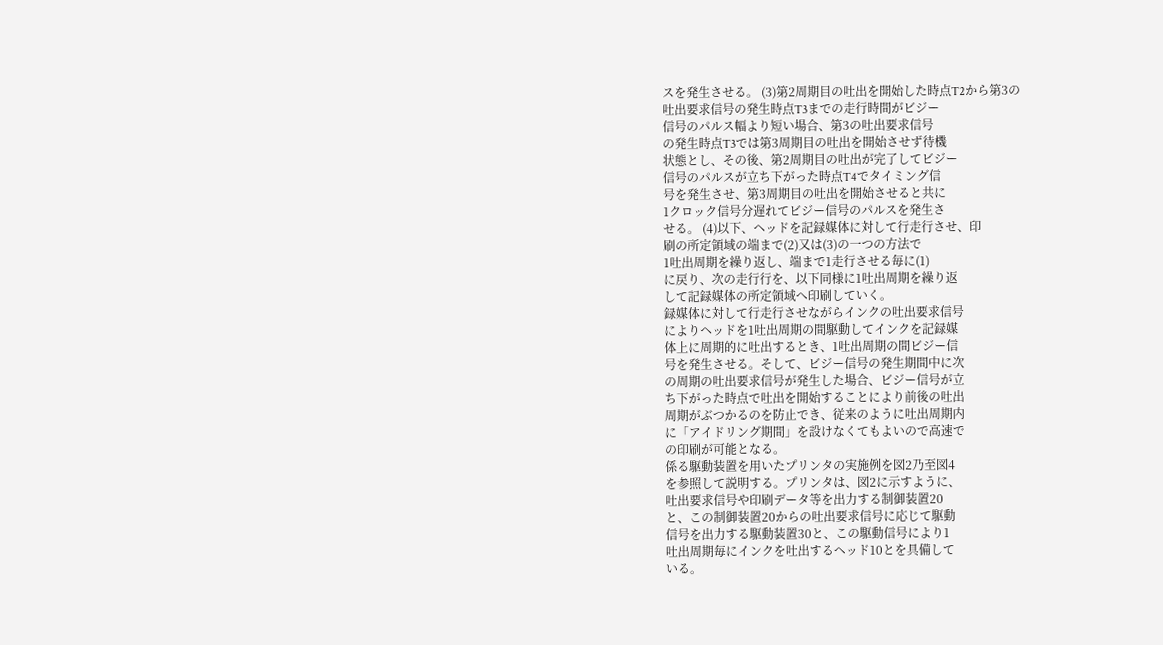スを発生させる。 (3)第2周期目の吐出を開始した時点T2から第3の
吐出要求信号の発生時点T3までの走行時間がビジー
信号のパルス幅より短い場合、第3の吐出要求信号
の発生時点T3では第3周期目の吐出を開始させず待機
状態とし、その後、第2周期目の吐出が完了してビジー
信号のパルスが立ち下がった時点T4でタイミング信
号を発生させ、第3周期目の吐出を開始させると共に
1クロック信号分遅れてビジー信号のパルスを発生さ
せる。 (4)以下、ヘッドを記録媒体に対して行走行させ、印
刷の所定領域の端まで(2)又は(3)の一つの方法で
1吐出周期を繰り返し、端まで1走行させる毎に(1)
に戻り、次の走行行を、以下同様に1吐出周期を繰り返
して記録媒体の所定領域へ印刷していく。
録媒体に対して行走行させながらインクの吐出要求信号
によりヘッドを1吐出周期の間駆動してインクを記録媒
体上に周期的に吐出するとき、1吐出周期の間ビジー信
号を発生させる。そして、ビジー信号の発生期間中に次
の周期の吐出要求信号が発生した場合、ビジー信号が立
ち下がった時点で吐出を開始することにより前後の吐出
周期がぶつかるのを防止でき、従来のように吐出周期内
に「アイドリング期間」を設けなくてもよいので高速で
の印刷が可能となる。
係る駆動装置を用いたプリンタの実施例を図2乃至図4
を参照して説明する。プリンタは、図2に示すように、
吐出要求信号や印刷データ等を出力する制御装置20
と、この制御装置20からの吐出要求信号に応じて駆動
信号を出力する駆動装置30と、この駆動信号により1
吐出周期毎にインクを吐出するヘッド10とを具備して
いる。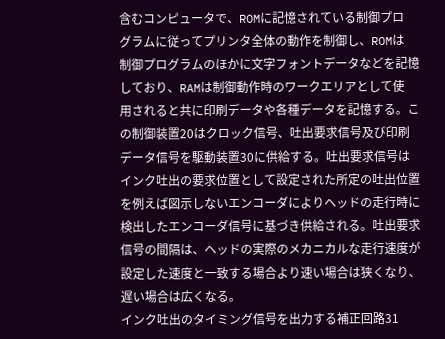含むコンピュータで、ROMに記憶されている制御プロ
グラムに従ってプリンタ全体の動作を制御し、ROMは
制御プログラムのほかに文字フォントデータなどを記憶
しており、RAMは制御動作時のワークエリアとして使
用されると共に印刷データや各種データを記憶する。こ
の制御装置20はクロック信号、吐出要求信号及び印刷
データ信号を駆動装置30に供給する。吐出要求信号は
インク吐出の要求位置として設定された所定の吐出位置
を例えば図示しないエンコーダによりヘッドの走行時に
検出したエンコーダ信号に基づき供給される。吐出要求
信号の間隔は、ヘッドの実際のメカニカルな走行速度が
設定した速度と一致する場合より速い場合は狭くなり、
遅い場合は広くなる。
インク吐出のタイミング信号を出力する補正回路31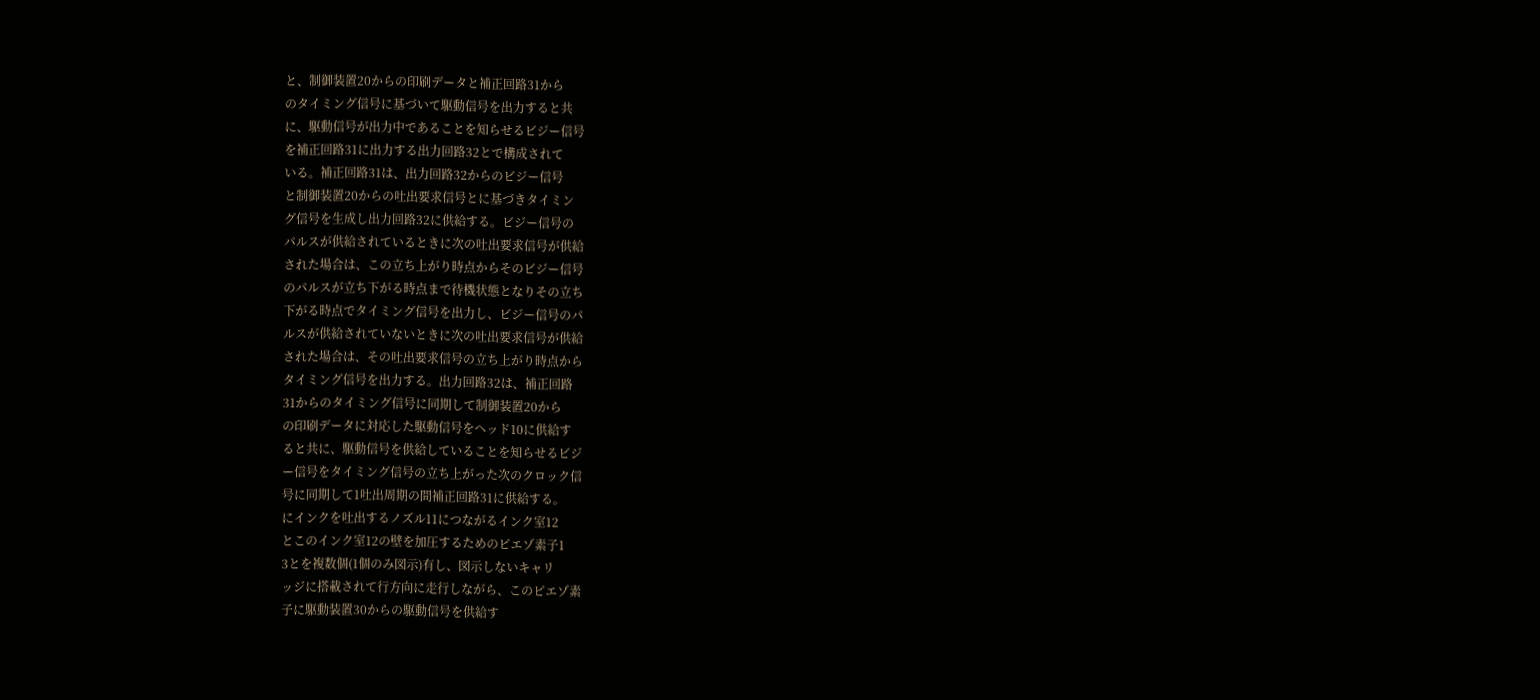と、制御装置20からの印刷データと補正回路31から
のタイミング信号に基づいて駆動信号を出力すると共
に、駆動信号が出力中であることを知らせるビジー信号
を補正回路31に出力する出力回路32とで構成されて
いる。補正回路31は、出力回路32からのビジー信号
と制御装置20からの吐出要求信号とに基づきタイミン
グ信号を生成し出力回路32に供給する。ビジー信号の
パルスが供給されているときに次の吐出要求信号が供給
された場合は、この立ち上がり時点からそのビジー信号
のパルスが立ち下がる時点まで待機状態となりその立ち
下がる時点でタイミング信号を出力し、ビジー信号のパ
ルスが供給されていないときに次の吐出要求信号が供給
された場合は、その吐出要求信号の立ち上がり時点から
タイミング信号を出力する。出力回路32は、補正回路
31からのタイミング信号に同期して制御装置20から
の印刷データに対応した駆動信号をヘッド10に供給す
ると共に、駆動信号を供給していることを知らせるビジ
ー信号をタイミング信号の立ち上がった次のクロック信
号に同期して1吐出周期の間補正回路31に供給する。
にインクを吐出するノズル11につながるインク室12
とこのインク室12の壁を加圧するためのピエゾ素子1
3とを複数個(1個のみ図示)有し、図示しないキャリ
ッジに搭載されて行方向に走行しながら、このピエゾ素
子に駆動装置30からの駆動信号を供給す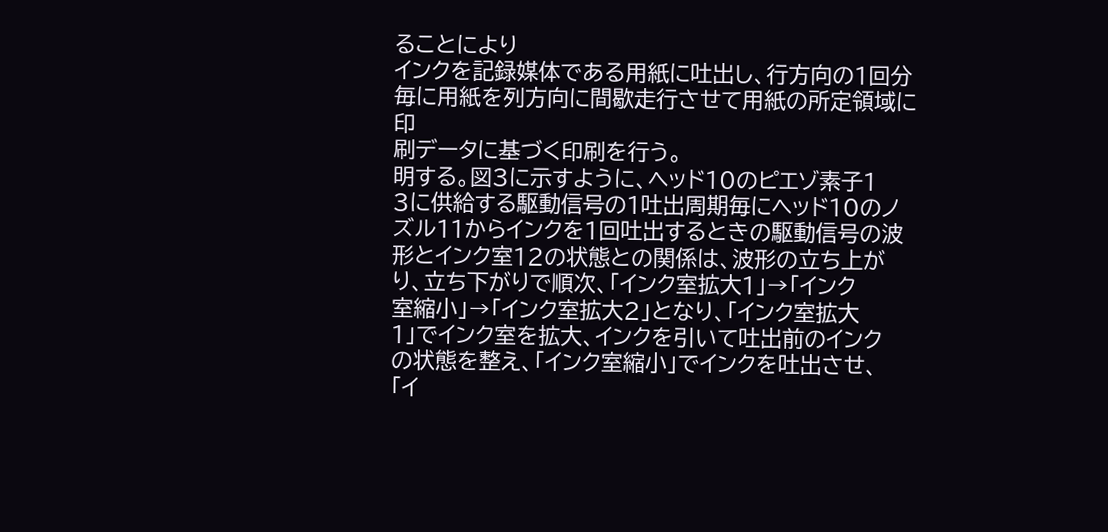ることにより
インクを記録媒体である用紙に吐出し、行方向の1回分
毎に用紙を列方向に間歇走行させて用紙の所定領域に印
刷データに基づく印刷を行う。
明する。図3に示すように、ヘッド10のピエゾ素子1
3に供給する駆動信号の1吐出周期毎にヘッド10のノ
ズル11からインクを1回吐出するときの駆動信号の波
形とインク室12の状態との関係は、波形の立ち上が
り、立ち下がりで順次、「インク室拡大1」→「インク
室縮小」→「インク室拡大2」となり、「インク室拡大
1」でインク室を拡大、インクを引いて吐出前のインク
の状態を整え、「インク室縮小」でインクを吐出させ、
「イ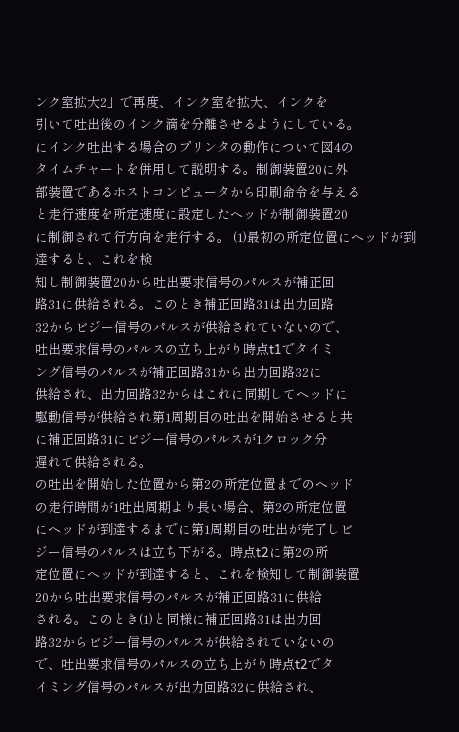ンク室拡大2」で再度、インク室を拡大、インクを
引いて吐出後のインク滴を分離させるようにしている。
にインク吐出する場合のプリンタの動作について図4の
タイムチャートを併用して説明する。制御装置20に外
部装置であるホストコンピュータから印刷命令を与える
と走行速度を所定速度に設定したヘッドが制御装置20
に制御されて行方向を走行する。 (1)最初の所定位置にヘッドが到達すると、これを検
知し制御装置20から吐出要求信号のパルスが補正回
路31に供給される。このとき補正回路31は出力回路
32からビジー信号のパルスが供給されていないので、
吐出要求信号のパルスの立ち上がり時点t1でタイミ
ング信号のパルスが補正回路31から出力回路32に
供給され、出力回路32からはこれに同期してヘッドに
駆動信号が供給され第1周期目の吐出を開始させると共
に補正回路31にビジー信号のパルスが1クロック分
遅れて供給される。
の吐出を開始した位置から第2の所定位置までのヘッド
の走行時間が1吐出周期より長い場合、第2の所定位置
にヘッドが到達するまでに第1周期目の吐出が完了しビ
ジー信号のパルスは立ち下がる。時点t2に第2の所
定位置にヘッドが到達すると、これを検知して制御装置
20から吐出要求信号のパルスが補正回路31に供給
される。このとき(1)と同様に補正回路31は出力回
路32からビジー信号のパルスが供給されていないの
で、吐出要求信号のパルスの立ち上がり時点t2でタ
イミング信号のパルスが出力回路32に供給され、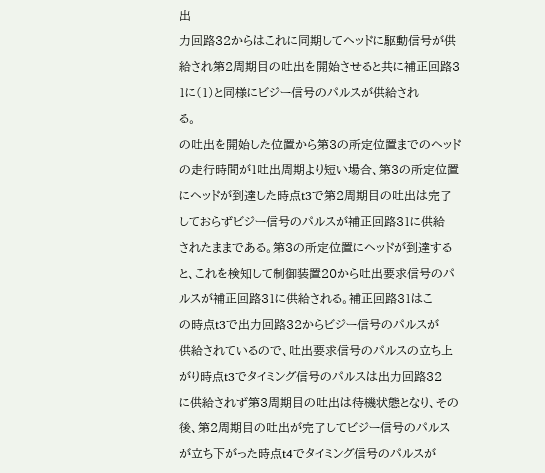出
力回路32からはこれに同期してヘッドに駆動信号が供
給され第2周期目の吐出を開始させると共に補正回路3
1に(1)と同様にビジー信号のパルスが供給され
る。
の吐出を開始した位置から第3の所定位置までのヘッド
の走行時間が1吐出周期より短い場合、第3の所定位置
にヘッドが到達した時点t3で第2周期目の吐出は完了
しておらずビジー信号のパルスが補正回路31に供給
されたままである。第3の所定位置にヘッドが到達する
と、これを検知して制御装置20から吐出要求信号のパ
ルスが補正回路31に供給される。補正回路31はこ
の時点t3で出力回路32からビジー信号のパルスが
供給されているので、吐出要求信号のパルスの立ち上
がり時点t3でタイミング信号のパルスは出力回路32
に供給されず第3周期目の吐出は待機状態となり、その
後、第2周期目の吐出が完了してビジー信号のパルス
が立ち下がった時点t4でタイミング信号のパルスが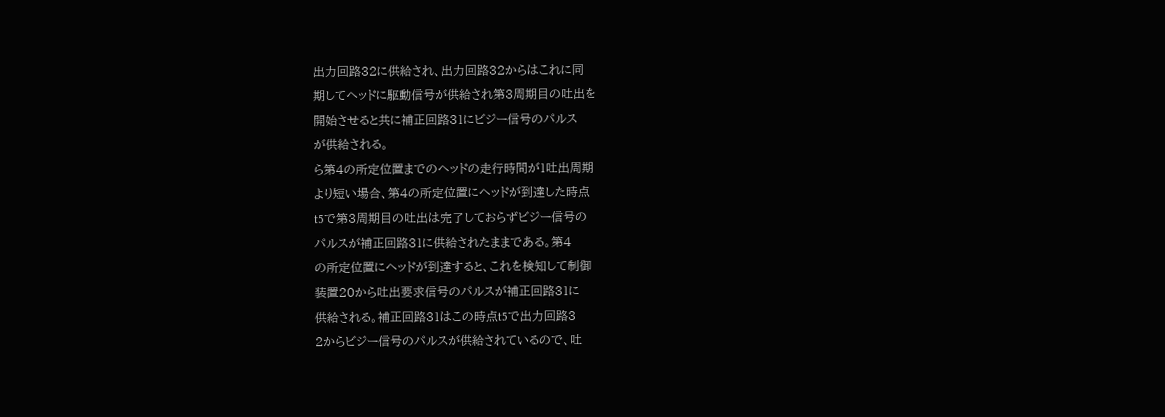出力回路32に供給され、出力回路32からはこれに同
期してヘッドに駆動信号が供給され第3周期目の吐出を
開始させると共に補正回路31にビジー信号のパルス
が供給される。
ら第4の所定位置までのヘッドの走行時間が1吐出周期
より短い場合、第4の所定位置にヘッドが到達した時点
t5で第3周期目の吐出は完了しておらずビジー信号の
パルスが補正回路31に供給されたままである。第4
の所定位置にヘッドが到達すると、これを検知して制御
装置20から吐出要求信号のパルスが補正回路31に
供給される。補正回路31はこの時点t5で出力回路3
2からビジー信号のパルスが供給されているので、吐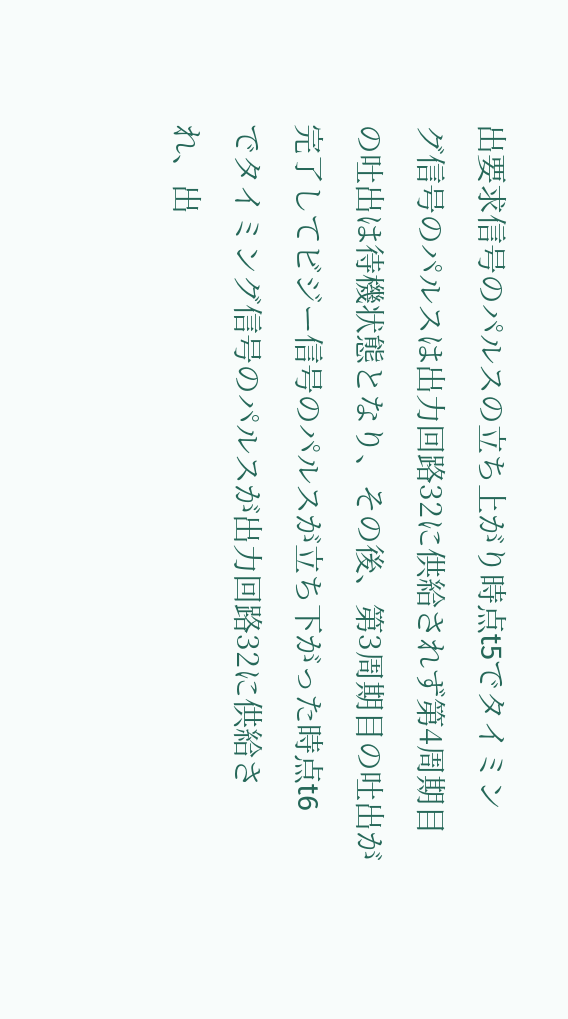出要求信号のパルスの立ち上がり時点t5でタイミン
グ信号のパルスは出力回路32に供給されず第4周期目
の吐出は待機状態となり、その後、第3周期目の吐出が
完了してビジー信号のパルスが立ち下がった時点t6
でタイミング信号のパルスが出力回路32に供給さ
れ、出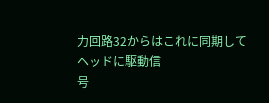力回路32からはこれに同期してヘッドに駆動信
号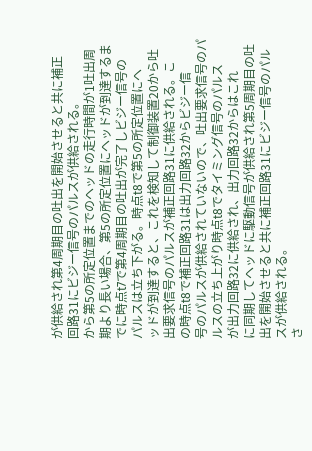が供給され第4周期目の吐出を開始させると共に補正
回路31にビジー信号のパルスが供給される。
から第5の所定位置までのヘッドの走行時間が1吐出周
期より長い場合、第5の所定位置にヘッドが到達するま
でに時点t7で第4周期目の吐出が完了しビジー信号の
パルスは立ち下がる。時点t8で第5の所定位置にヘ
ッドが到達すると、これを検知して制御装置20から吐
出要求信号のパルスが補正回路31に供給される。こ
の時点t8で補正回路31は出力回路32からビジー信
号のパルスが供給されていないので、吐出要求信号のパ
ルスの立ち上がり時点t8でタイミング信号のパルス
が出力回路32に供給され、出力回路32からはこれ
に同期してヘッドに駆動信号が供給され第5周期目の吐
出を開始させると共に補正回路31にビジー信号のパル
スが供給される。
さ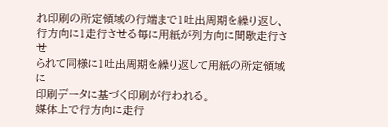れ印刷の所定領域の行端まで1吐出周期を繰り返し、
行方向に1走行させる毎に用紙が列方向に間歇走行させ
られて同様に1吐出周期を繰り返して用紙の所定領域に
印刷データに基づく印刷が行われる。
媒体上で行方向に走行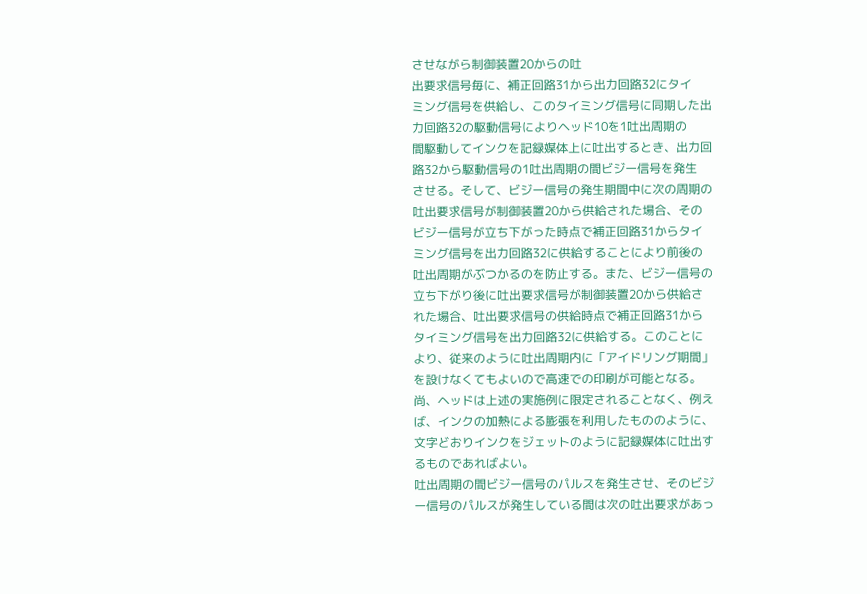させながら制御装置20からの吐
出要求信号毎に、補正回路31から出力回路32にタイ
ミング信号を供給し、このタイミング信号に同期した出
力回路32の駆動信号によりヘッド10を1吐出周期の
間駆動してインクを記録媒体上に吐出するとき、出力回
路32から駆動信号の1吐出周期の間ビジー信号を発生
させる。そして、ビジー信号の発生期間中に次の周期の
吐出要求信号が制御装置20から供給された場合、その
ビジー信号が立ち下がった時点で補正回路31からタイ
ミング信号を出力回路32に供給することにより前後の
吐出周期がぶつかるのを防止する。また、ビジー信号の
立ち下がり後に吐出要求信号が制御装置20から供給さ
れた場合、吐出要求信号の供給時点で補正回路31から
タイミング信号を出力回路32に供給する。このことに
より、従来のように吐出周期内に「アイドリング期間」
を設けなくてもよいので高速での印刷が可能となる。
尚、ヘッドは上述の実施例に限定されることなく、例え
ば、インクの加熱による膨張を利用したもののように、
文字どおりインクをジェットのように記録媒体に吐出す
るものであればよい。
吐出周期の間ビジー信号のパルスを発生させ、そのビジ
ー信号のパルスが発生している間は次の吐出要求があっ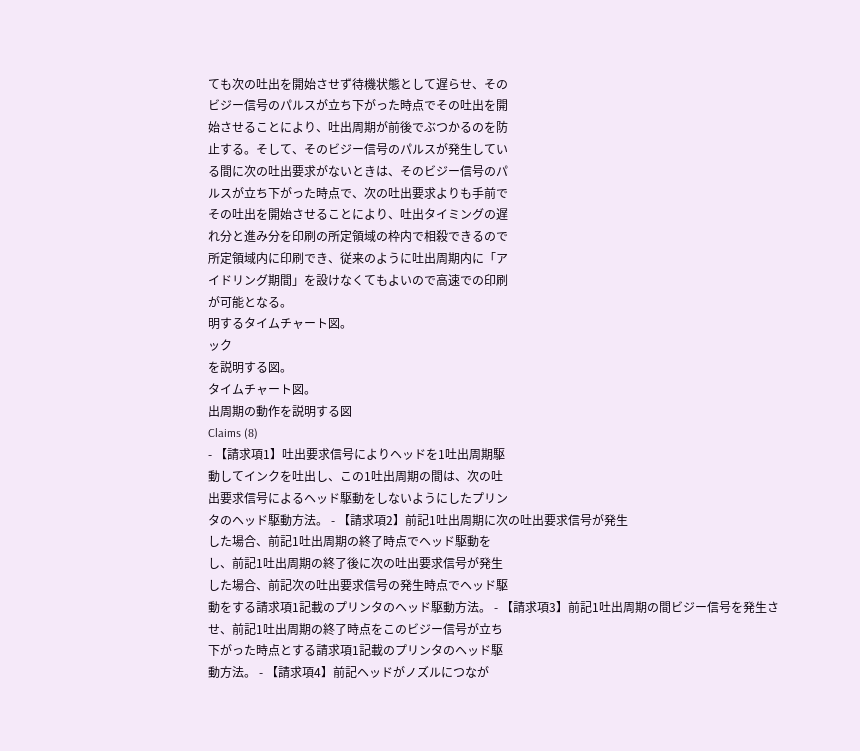ても次の吐出を開始させず待機状態として遅らせ、その
ビジー信号のパルスが立ち下がった時点でその吐出を開
始させることにより、吐出周期が前後でぶつかるのを防
止する。そして、そのビジー信号のパルスが発生してい
る間に次の吐出要求がないときは、そのビジー信号のパ
ルスが立ち下がった時点で、次の吐出要求よりも手前で
その吐出を開始させることにより、吐出タイミングの遅
れ分と進み分を印刷の所定領域の枠内で相殺できるので
所定領域内に印刷でき、従来のように吐出周期内に「ア
イドリング期間」を設けなくてもよいので高速での印刷
が可能となる。
明するタイムチャート図。
ック
を説明する図。
タイムチャート図。
出周期の動作を説明する図
Claims (8)
- 【請求項1】吐出要求信号によりヘッドを1吐出周期駆
動してインクを吐出し、この1吐出周期の間は、次の吐
出要求信号によるヘッド駆動をしないようにしたプリン
タのヘッド駆動方法。 - 【請求項2】前記1吐出周期に次の吐出要求信号が発生
した場合、前記1吐出周期の終了時点でヘッド駆動を
し、前記1吐出周期の終了後に次の吐出要求信号が発生
した場合、前記次の吐出要求信号の発生時点でヘッド駆
動をする請求項1記載のプリンタのヘッド駆動方法。 - 【請求項3】前記1吐出周期の間ビジー信号を発生さ
せ、前記1吐出周期の終了時点をこのビジー信号が立ち
下がった時点とする請求項1記載のプリンタのヘッド駆
動方法。 - 【請求項4】前記ヘッドがノズルにつなが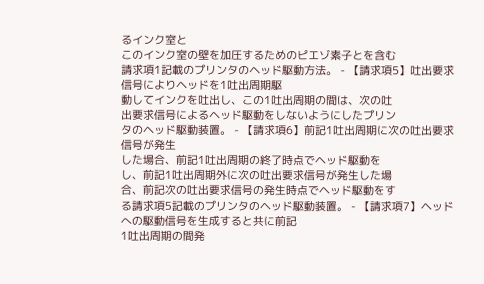るインク室と
このインク室の壁を加圧するためのピエゾ素子とを含む
請求項1記載のプリンタのヘッド駆動方法。 - 【請求項5】吐出要求信号によりヘッドを1吐出周期駆
動してインクを吐出し、この1吐出周期の間は、次の吐
出要求信号によるヘッド駆動をしないようにしたプリン
タのヘッド駆動装置。 - 【請求項6】前記1吐出周期に次の吐出要求信号が発生
した場合、前記1吐出周期の終了時点でヘッド駆動を
し、前記1吐出周期外に次の吐出要求信号が発生した場
合、前記次の吐出要求信号の発生時点でヘッド駆動をす
る請求項5記載のプリンタのヘッド駆動装置。 - 【請求項7】ヘッドへの駆動信号を生成すると共に前記
1吐出周期の間発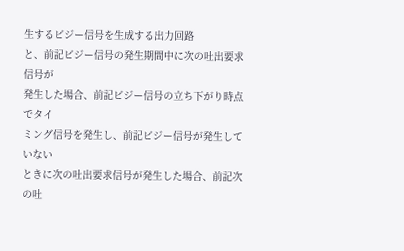生するビジー信号を生成する出力回路
と、前記ビジー信号の発生期間中に次の吐出要求信号が
発生した場合、前記ビジー信号の立ち下がり時点でタイ
ミング信号を発生し、前記ビジー信号が発生していない
ときに次の吐出要求信号が発生した場合、前記次の吐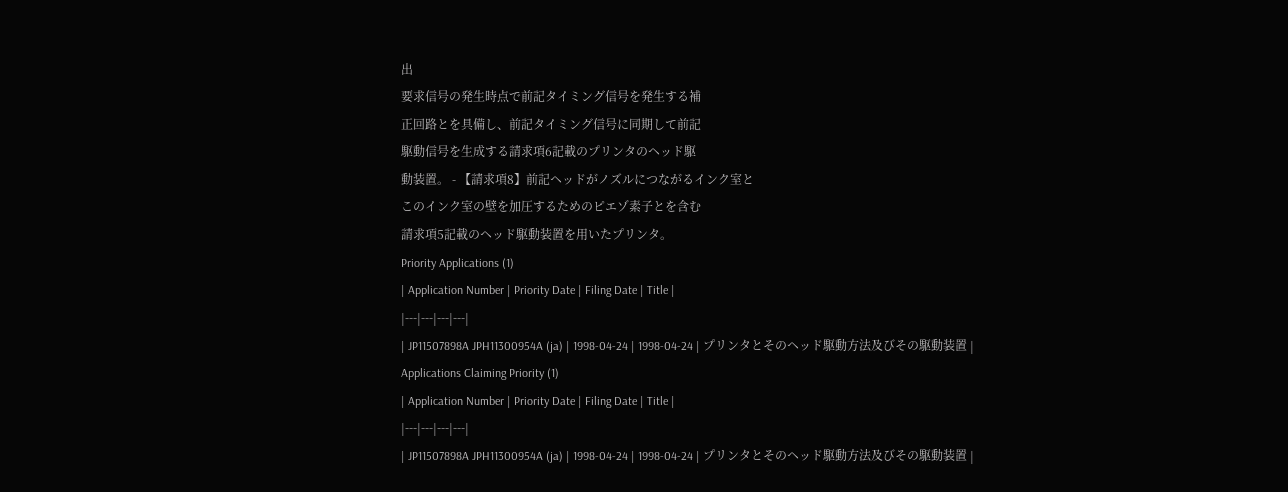出
要求信号の発生時点で前記タイミング信号を発生する補
正回路とを具備し、前記タイミング信号に同期して前記
駆動信号を生成する請求項6記載のプリンタのヘッド駆
動装置。 - 【請求項8】前記ヘッドがノズルにつながるインク室と
このインク室の壁を加圧するためのピエゾ素子とを含む
請求項5記載のヘッド駆動装置を用いたプリンタ。
Priority Applications (1)
| Application Number | Priority Date | Filing Date | Title |
|---|---|---|---|
| JP11507898A JPH11300954A (ja) | 1998-04-24 | 1998-04-24 | プリンタとそのヘッド駆動方法及びその駆動装置 |
Applications Claiming Priority (1)
| Application Number | Priority Date | Filing Date | Title |
|---|---|---|---|
| JP11507898A JPH11300954A (ja) | 1998-04-24 | 1998-04-24 | プリンタとそのヘッド駆動方法及びその駆動装置 |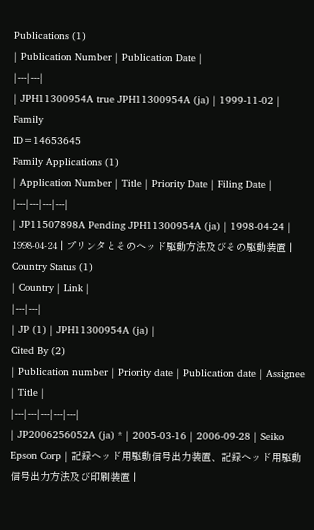Publications (1)
| Publication Number | Publication Date |
|---|---|
| JPH11300954A true JPH11300954A (ja) | 1999-11-02 |
Family
ID=14653645
Family Applications (1)
| Application Number | Title | Priority Date | Filing Date |
|---|---|---|---|
| JP11507898A Pending JPH11300954A (ja) | 1998-04-24 | 1998-04-24 | プリンタとそのヘッド駆動方法及びその駆動装置 |
Country Status (1)
| Country | Link |
|---|---|
| JP (1) | JPH11300954A (ja) |
Cited By (2)
| Publication number | Priority date | Publication date | Assignee | Title |
|---|---|---|---|---|
| JP2006256052A (ja) * | 2005-03-16 | 2006-09-28 | Seiko Epson Corp | 記録ヘッド用駆動信号出力装置、記録ヘッド用駆動信号出力方法及び印刷装置 |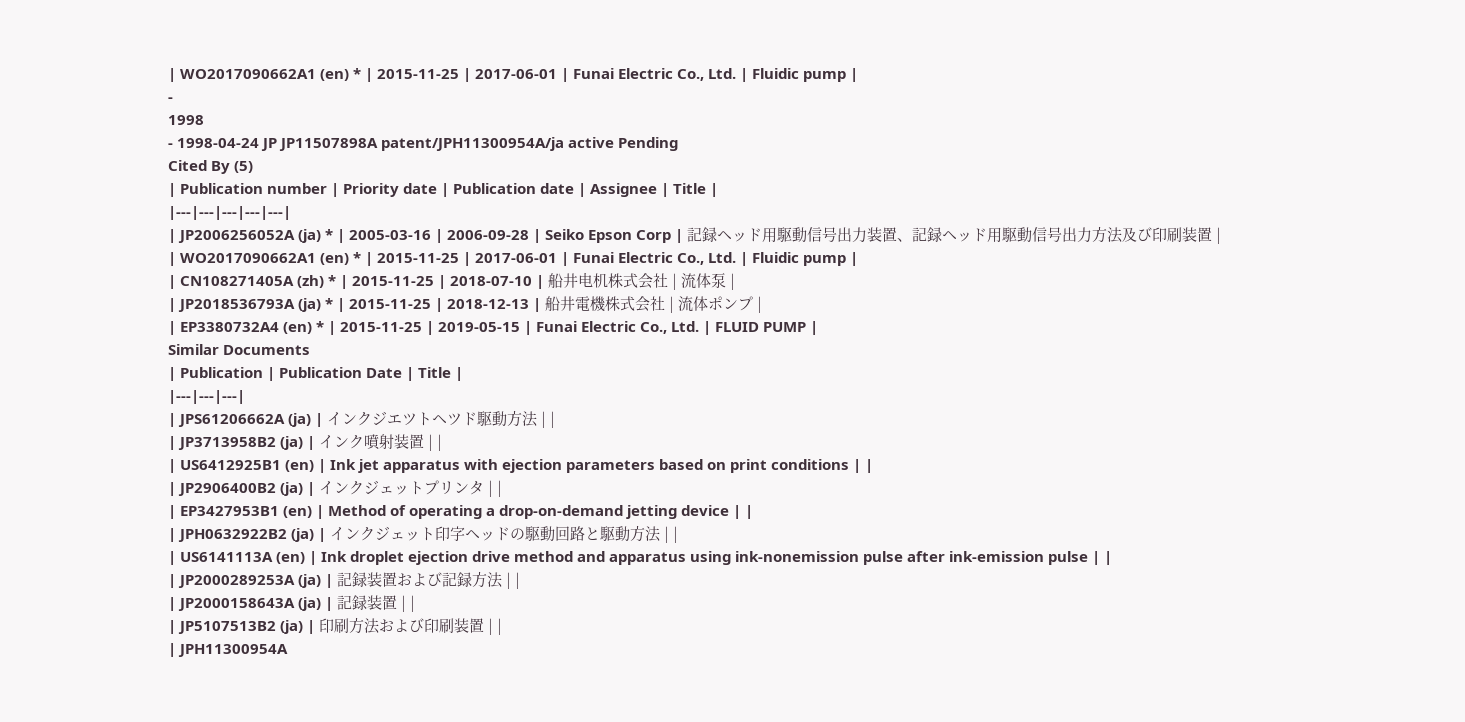| WO2017090662A1 (en) * | 2015-11-25 | 2017-06-01 | Funai Electric Co., Ltd. | Fluidic pump |
-
1998
- 1998-04-24 JP JP11507898A patent/JPH11300954A/ja active Pending
Cited By (5)
| Publication number | Priority date | Publication date | Assignee | Title |
|---|---|---|---|---|
| JP2006256052A (ja) * | 2005-03-16 | 2006-09-28 | Seiko Epson Corp | 記録ヘッド用駆動信号出力装置、記録ヘッド用駆動信号出力方法及び印刷装置 |
| WO2017090662A1 (en) * | 2015-11-25 | 2017-06-01 | Funai Electric Co., Ltd. | Fluidic pump |
| CN108271405A (zh) * | 2015-11-25 | 2018-07-10 | 船井电机株式会社 | 流体泵 |
| JP2018536793A (ja) * | 2015-11-25 | 2018-12-13 | 船井電機株式会社 | 流体ポンプ |
| EP3380732A4 (en) * | 2015-11-25 | 2019-05-15 | Funai Electric Co., Ltd. | FLUID PUMP |
Similar Documents
| Publication | Publication Date | Title |
|---|---|---|
| JPS61206662A (ja) | インクジエツトヘツド駆動方法 | |
| JP3713958B2 (ja) | インク噴射装置 | |
| US6412925B1 (en) | Ink jet apparatus with ejection parameters based on print conditions | |
| JP2906400B2 (ja) | インクジェットプリンタ | |
| EP3427953B1 (en) | Method of operating a drop-on-demand jetting device | |
| JPH0632922B2 (ja) | インクジェット印字ヘッドの駆動回路と駆動方法 | |
| US6141113A (en) | Ink droplet ejection drive method and apparatus using ink-nonemission pulse after ink-emission pulse | |
| JP2000289253A (ja) | 記録装置および記録方法 | |
| JP2000158643A (ja) | 記録装置 | |
| JP5107513B2 (ja) | 印刷方法および印刷装置 | |
| JPH11300954A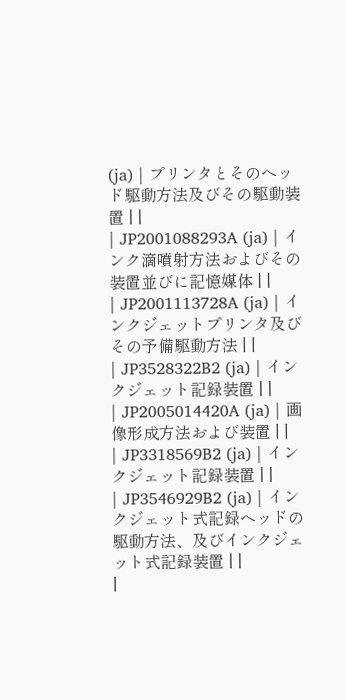(ja) | プリンタとそのヘッド駆動方法及びその駆動装置 | |
| JP2001088293A (ja) | インク滴噴射方法およびその装置並びに記憶媒体 | |
| JP2001113728A (ja) | インクジェットプリンタ及びその予備駆動方法 | |
| JP3528322B2 (ja) | インクジェット記録装置 | |
| JP2005014420A (ja) | 画像形成方法および装置 | |
| JP3318569B2 (ja) | インクジェット記録装置 | |
| JP3546929B2 (ja) | インクジェット式記録ヘッドの駆動方法、及びインクジェット式記録装置 | |
|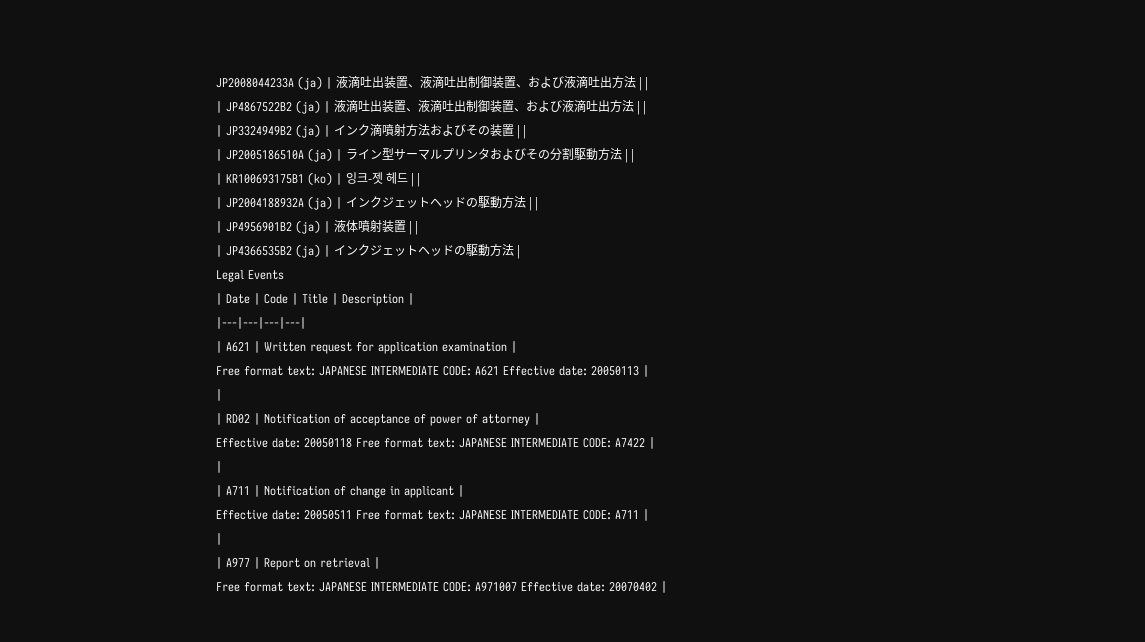JP2008044233A (ja) | 液滴吐出装置、液滴吐出制御装置、および液滴吐出方法 | |
| JP4867522B2 (ja) | 液滴吐出装置、液滴吐出制御装置、および液滴吐出方法 | |
| JP3324949B2 (ja) | インク滴噴射方法およびその装置 | |
| JP2005186510A (ja) | ライン型サーマルプリンタおよびその分割駆動方法 | |
| KR100693175B1 (ko) | 잉크-젯 헤드 | |
| JP2004188932A (ja) | インクジェットヘッドの駆動方法 | |
| JP4956901B2 (ja) | 液体噴射装置 | |
| JP4366535B2 (ja) | インクジェットヘッドの駆動方法 |
Legal Events
| Date | Code | Title | Description |
|---|---|---|---|
| A621 | Written request for application examination |
Free format text: JAPANESE INTERMEDIATE CODE: A621 Effective date: 20050113 |
|
| RD02 | Notification of acceptance of power of attorney |
Effective date: 20050118 Free format text: JAPANESE INTERMEDIATE CODE: A7422 |
|
| A711 | Notification of change in applicant |
Effective date: 20050511 Free format text: JAPANESE INTERMEDIATE CODE: A711 |
|
| A977 | Report on retrieval |
Free format text: JAPANESE INTERMEDIATE CODE: A971007 Effective date: 20070402 |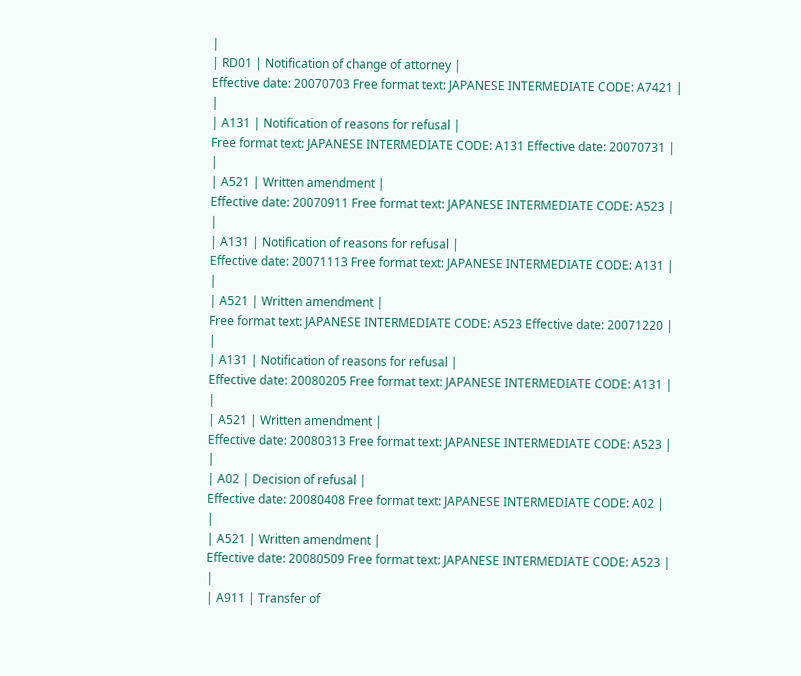|
| RD01 | Notification of change of attorney |
Effective date: 20070703 Free format text: JAPANESE INTERMEDIATE CODE: A7421 |
|
| A131 | Notification of reasons for refusal |
Free format text: JAPANESE INTERMEDIATE CODE: A131 Effective date: 20070731 |
|
| A521 | Written amendment |
Effective date: 20070911 Free format text: JAPANESE INTERMEDIATE CODE: A523 |
|
| A131 | Notification of reasons for refusal |
Effective date: 20071113 Free format text: JAPANESE INTERMEDIATE CODE: A131 |
|
| A521 | Written amendment |
Free format text: JAPANESE INTERMEDIATE CODE: A523 Effective date: 20071220 |
|
| A131 | Notification of reasons for refusal |
Effective date: 20080205 Free format text: JAPANESE INTERMEDIATE CODE: A131 |
|
| A521 | Written amendment |
Effective date: 20080313 Free format text: JAPANESE INTERMEDIATE CODE: A523 |
|
| A02 | Decision of refusal |
Effective date: 20080408 Free format text: JAPANESE INTERMEDIATE CODE: A02 |
|
| A521 | Written amendment |
Effective date: 20080509 Free format text: JAPANESE INTERMEDIATE CODE: A523 |
|
| A911 | Transfer of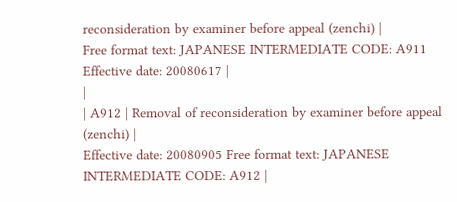reconsideration by examiner before appeal (zenchi) |
Free format text: JAPANESE INTERMEDIATE CODE: A911 Effective date: 20080617 |
|
| A912 | Removal of reconsideration by examiner before appeal (zenchi) |
Effective date: 20080905 Free format text: JAPANESE INTERMEDIATE CODE: A912 |